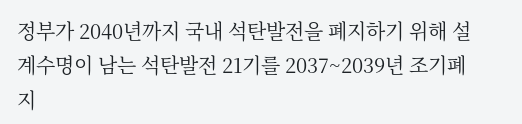정부가 2040년까지 국내 석탄발전을 폐지하기 위해 설계수명이 남는 석탄발전 21기를 2037~2039년 조기폐지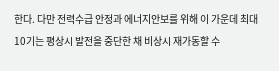한다. 다만 전력수급 안정과 에너지안보를 위해 이 가운데 최대 10기는 평상시 발전을 중단한 채 비상시 재가동할 수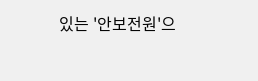있는 '안보전원'으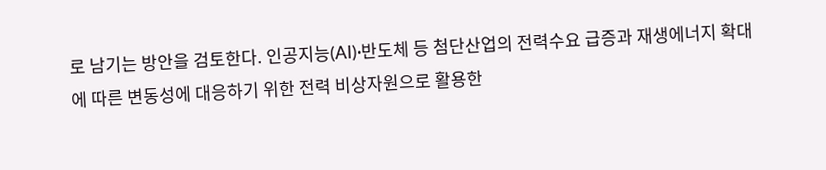로 남기는 방안을 검토한다. 인공지능(AI)·반도체 등 첨단산업의 전력수요 급증과 재생에너지 확대에 따른 변동성에 대응하기 위한 전력 비상자원으로 활용한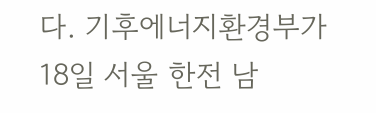다. 기후에너지환경부가 18일 서울 한전 남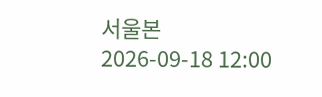서울본
2026-09-18 12:00